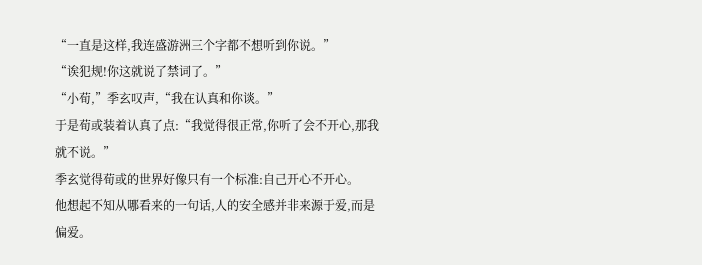“一直是这样,我连盛游洲三个字都不想听到你说。”
“诶犯规!你这就说了禁词了。”
“小荀,”季玄叹声,“我在认真和你谈。”
于是荀或装着认真了点:“我觉得很正常,你听了会不开心,那我就不说。”
季玄觉得荀或的世界好像只有一个标准:自己开心不开心。
他想起不知从哪看来的一句话,人的安全感并非来源于爱,而是偏爱。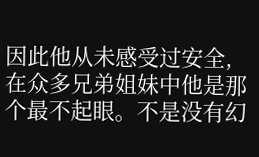因此他从未感受过安全,在众多兄弟姐妹中他是那个最不起眼。不是没有幻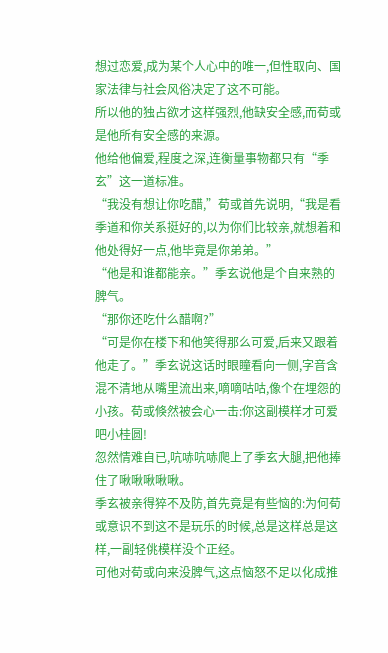想过恋爱,成为某个人心中的唯一,但性取向、国家法律与社会风俗决定了这不可能。
所以他的独占欲才这样强烈,他缺安全感,而荀或是他所有安全感的来源。
他给他偏爱,程度之深,连衡量事物都只有“季玄”这一道标准。
“我没有想让你吃醋,”荀或首先说明,“我是看季道和你关系挺好的,以为你们比较亲,就想着和他处得好一点,他毕竟是你弟弟。”
“他是和谁都能亲。”季玄说他是个自来熟的脾气。
“那你还吃什么醋啊?”
“可是你在楼下和他笑得那么可爱,后来又跟着他走了。”季玄说这话时眼瞳看向一侧,字音含混不清地从嘴里流出来,嘀嘀咕咕,像个在埋怨的小孩。荀或倏然被会心一击:你这副模样才可爱吧小桂圆!
忽然情难自已,吭哧吭哧爬上了季玄大腿,把他捧住了啾啾啾啾啾。
季玄被亲得猝不及防,首先竟是有些恼的:为何荀或意识不到这不是玩乐的时候,总是这样总是这样,一副轻佻模样没个正经。
可他对荀或向来没脾气,这点恼怒不足以化成推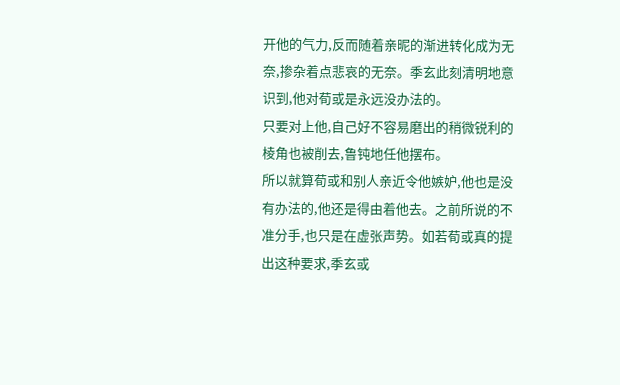开他的气力,反而随着亲昵的渐进转化成为无奈,掺杂着点悲哀的无奈。季玄此刻清明地意识到,他对荀或是永远没办法的。
只要对上他,自己好不容易磨出的稍微锐利的棱角也被削去,鲁钝地任他摆布。
所以就算荀或和别人亲近令他嫉妒,他也是没有办法的,他还是得由着他去。之前所说的不准分手,也只是在虚张声势。如若荀或真的提出这种要求,季玄或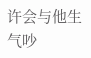许会与他生气吵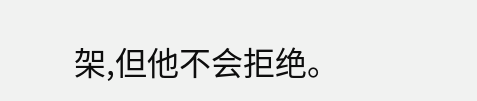架,但他不会拒绝。